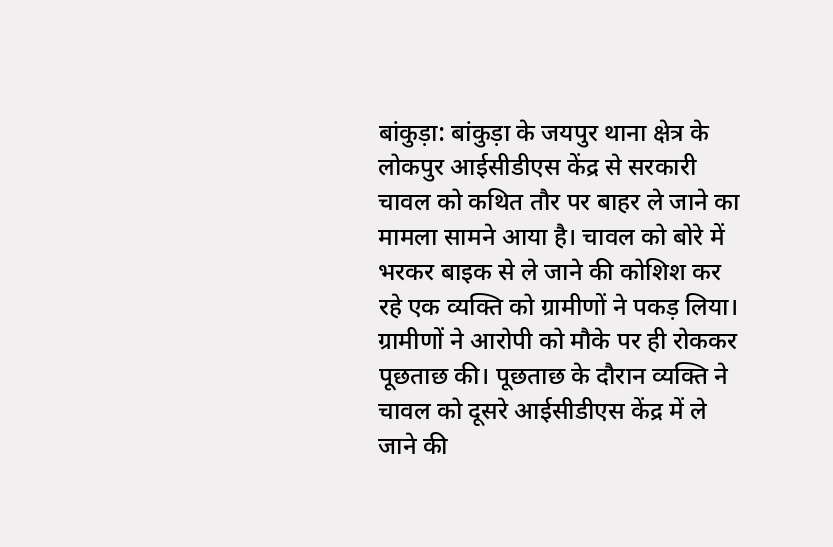बांकुड़ा: बांकुड़ा के जयपुर थाना क्षेत्र के लोकपुर आईसीडीएस केंद्र से सरकारी चावल को कथित तौर पर बाहर ले जाने का मामला सामने आया है। चावल को बोरे में भरकर बाइक से ले जाने की कोशिश कर रहे एक व्यक्ति को ग्रामीणों ने पकड़ लिया। ग्रामीणों ने आरोपी को मौके पर ही रोककर पूछताछ की। पूछताछ के दौरान व्यक्ति ने चावल को दूसरे आईसीडीएस केंद्र में ले जाने की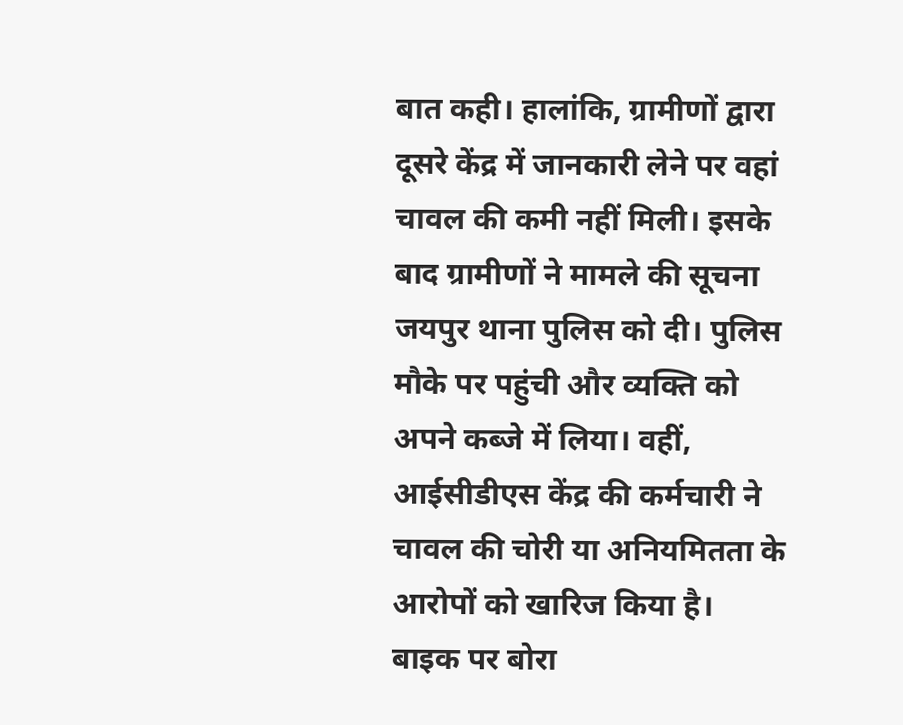बात कही। हालांकि, ग्रामीणों द्वारा दूसरे केंद्र में जानकारी लेने पर वहां चावल की कमी नहीं मिली। इसके बाद ग्रामीणों ने मामले की सूचना जयपुर थाना पुलिस को दी। पुलिस मौके पर पहुंची और व्यक्ति को अपने कब्जे में लिया। वहीं, आईसीडीएस केंद्र की कर्मचारी ने चावल की चोरी या अनियमितता के आरोपों को खारिज किया है।
बाइक पर बोरा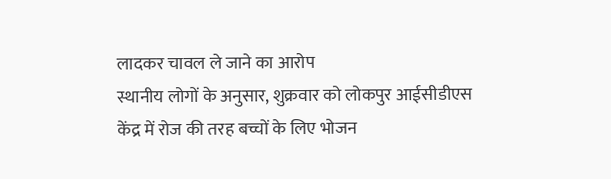लादकर चावल ले जाने का आरोप
स्थानीय लोगों के अनुसार, शुक्रवार को लोकपुर आईसीडीएस केंद्र में रोज की तरह बच्चों के लिए भोजन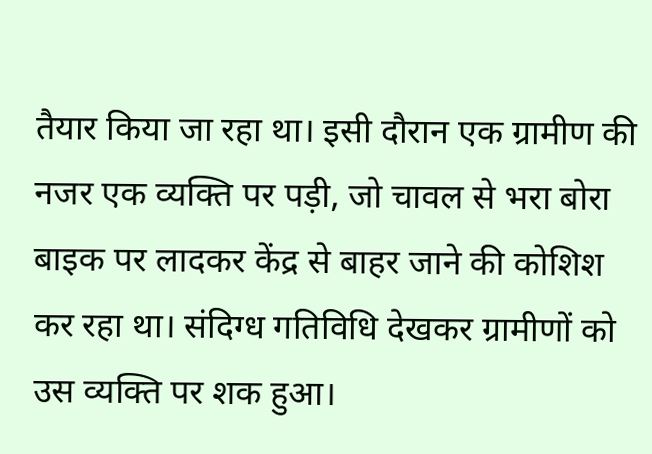तैयार किया जा रहा था। इसी दौरान एक ग्रामीण की नजर एक व्यक्ति पर पड़ी, जो चावल से भरा बोरा बाइक पर लादकर केंद्र से बाहर जाने की कोशिश कर रहा था। संदिग्ध गतिविधि देखकर ग्रामीणों को उस व्यक्ति पर शक हुआ।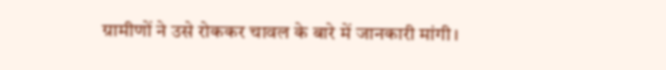ग्रामीणों ने उसे रोककर चावल के बारे में जानकारी मांगी।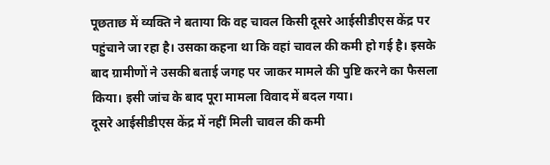पूछताछ में व्यक्ति ने बताया कि वह चावल किसी दूसरे आईसीडीएस केंद्र पर पहुंचाने जा रहा है। उसका कहना था कि वहां चावल की कमी हो गई है। इसके बाद ग्रामीणों ने उसकी बताई जगह पर जाकर मामले की पुष्टि करने का फैसला किया। इसी जांच के बाद पूरा मामला विवाद में बदल गया।
दूसरे आईसीडीएस केंद्र में नहीं मिली चावल की कमी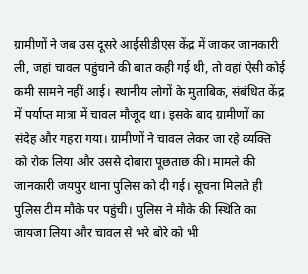ग्रामीणों ने जब उस दूसरे आईसीडीएस केंद्र में जाकर जानकारी ली, जहां चावल पहुंचाने की बात कही गई थी, तो वहां ऐसी कोई कमी सामने नहीं आई। स्थानीय लोगों के मुताबिक, संबंधित केंद्र में पर्याप्त मात्रा में चावल मौजूद था। इसके बाद ग्रामीणों का संदेह और गहरा गया। ग्रामीणों ने चावल लेकर जा रहे व्यक्ति को रोक लिया और उससे दोबारा पूछताछ की। मामले की जानकारी जयपुर थाना पुलिस को दी गई। सूचना मिलते ही पुलिस टीम मौके पर पहुंची। पुलिस ने मौके की स्थिति का जायजा लिया और चावल से भरे बोरे को भी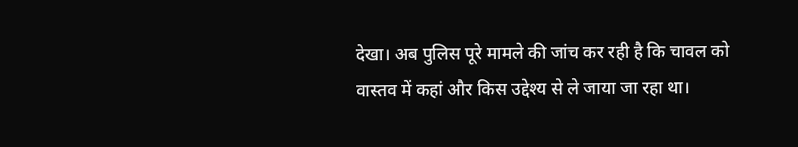देखा। अब पुलिस पूरे मामले की जांच कर रही है कि चावल को वास्तव में कहां और किस उद्देश्य से ले जाया जा रहा था।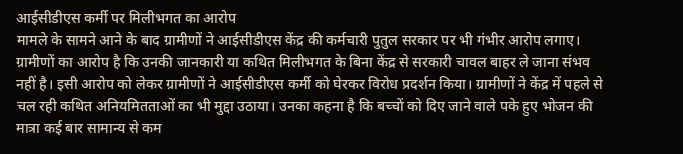आईसीडीएस कर्मी पर मिलीभगत का आरोप
मामले के सामने आने के बाद ग्रामीणों ने आईसीडीएस केंद्र की कर्मचारी पुतुल सरकार पर भी गंभीर आरोप लगाए। ग्रामीणों का आरोप है कि उनकी जानकारी या कथित मिलीभगत के बिना केंद्र से सरकारी चावल बाहर ले जाना संभव नहीं है। इसी आरोप को लेकर ग्रामीणों ने आईसीडीएस कर्मी को घेरकर विरोध प्रदर्शन किया। ग्रामीणों ने केंद्र में पहले से चल रही कथित अनियमितताओं का भी मुद्दा उठाया। उनका कहना है कि बच्चों को दिए जाने वाले पके हुए भोजन की मात्रा कई बार सामान्य से कम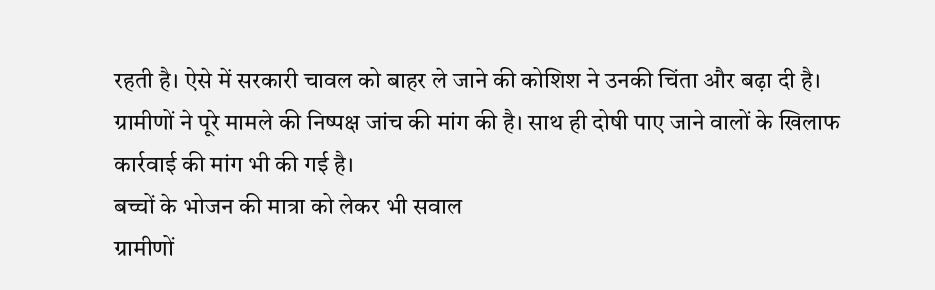रहती है। ऐसे में सरकारी चावल को बाहर ले जाने की कोशिश ने उनकी चिंता और बढ़ा दी है। ग्रामीणों ने पूरे मामले की निष्पक्ष जांच की मांग की है। साथ ही दोषी पाए जाने वालों के खिलाफ कार्रवाई की मांग भी की गई है।
बच्चों के भोजन की मात्रा को लेकर भी सवाल
ग्रामीणों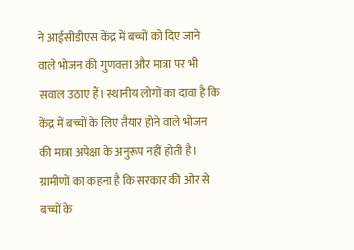ने आईसीडीएस केंद्र में बच्चों को दिए जाने वाले भोजन की गुणवत्ता और मात्रा पर भी सवाल उठाए हैं। स्थानीय लोगों का दावा है कि केंद्र में बच्चों के लिए तैयार होने वाले भोजन की मात्रा अपेक्षा के अनुरूप नहीं होती है। ग्रामीणों का कहना है कि सरकार की ओर से बच्चों के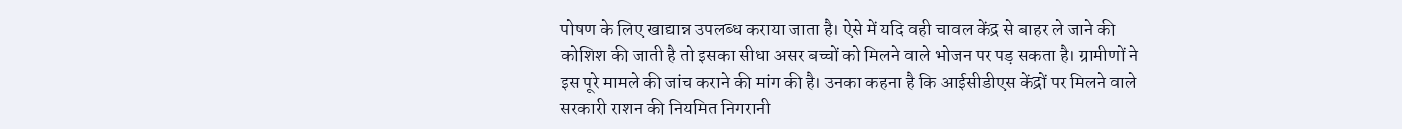पोषण के लिए खाद्यान्न उपलब्ध कराया जाता है। ऐसे में यदि वही चावल केंद्र से बाहर ले जाने की कोशिश की जाती है तो इसका सीधा असर बच्चों को मिलने वाले भोजन पर पड़ सकता है। ग्रामीणों ने इस पूरे मामले की जांच कराने की मांग की है। उनका कहना है कि आईसीडीएस केंद्रों पर मिलने वाले सरकारी राशन की नियमित निगरानी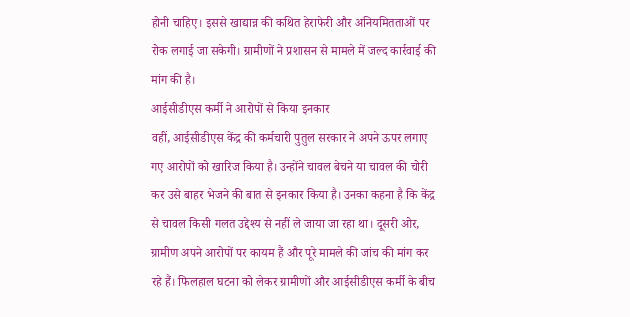होनी चाहिए। इससे खाद्यान्न की कथित हेराफेरी और अनियमितताओं पर रोक लगाई जा सकेगी। ग्रामीणों ने प्रशासन से मामले में जल्द कार्रवाई की मांग की है।
आईसीडीएस कर्मी ने आरोपों से किया इनकार
वहीं, आईसीडीएस केंद्र की कर्मचारी पुतुल सरकार ने अपने ऊपर लगाए गए आरोपों को खारिज किया है। उन्होंने चावल बेचने या चावल की चोरी कर उसे बाहर भेजने की बात से इनकार किया है। उनका कहना है कि केंद्र से चावल किसी गलत उद्देश्य से नहीं ले जाया जा रहा था। दूसरी ओर, ग्रामीण अपने आरोपों पर कायम हैं और पूरे मामले की जांच की मांग कर रहे हैं। फिलहाल घटना को लेकर ग्रामीणों और आईसीडीएस कर्मी के बीच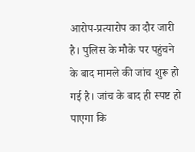आरोप-प्रत्यारोप का दौर जारी है। पुलिस के मौके पर पहुंचने के बाद मामले की जांच शुरू हो गई है। जांच के बाद ही स्पष्ट हो पाएगा कि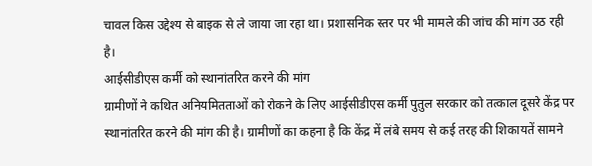चावल किस उद्देश्य से बाइक से ले जाया जा रहा था। प्रशासनिक स्तर पर भी मामले की जांच की मांग उठ रही है।
आईसीडीएस कर्मी को स्थानांतरित करने की मांग
ग्रामीणों ने कथित अनियमितताओं को रोकने के लिए आईसीडीएस कर्मी पुतुल सरकार को तत्काल दूसरे केंद्र पर स्थानांतरित करने की मांग की है। ग्रामीणों का कहना है कि केंद्र में लंबे समय से कई तरह की शिकायतें सामने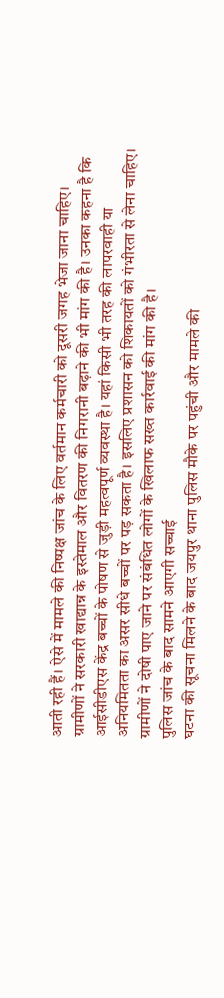आती रही हैं। ऐसे में मामले की निष्पक्ष जांच के लिए वर्तमान कर्मचारी को दूसरी जगह भेजा जाना चाहिए। ग्रामीणों ने सरकारी खाद्यान्न के इस्तेमाल और वितरण की निगरानी बढ़ाने की भी मांग की है। उनका कहना है कि आईसीडीएस केंद्र बच्चों के पोषण से जुड़ी महत्वपूर्ण व्यवस्था है। यहां किसी भी तरह की लापरवाही या अनियमितता का असर सीधे बच्चों पर पड़ सकता है। इसलिए प्रशासन को शिकायतों को गंभीरता से लेना चाहिए। ग्रामीणों ने दोषी पाए जाने पर संबंधित लोगों के खिलाफ सख्त कार्रवाई की मांग की है।
पुलिस जांच के बाद सामने आएगी सच्चाई
घटना की सूचना मिलने के बाद जयपुर थाना पुलिस मौके पर पहुंची और मामले की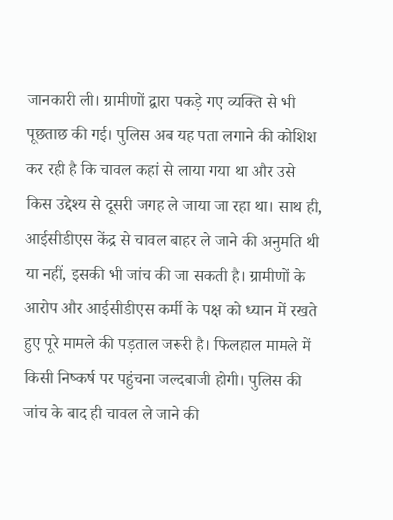जानकारी ली। ग्रामीणों द्वारा पकड़े गए व्यक्ति से भी पूछताछ की गई। पुलिस अब यह पता लगाने की कोशिश कर रही है कि चावल कहां से लाया गया था और उसे किस उद्देश्य से दूसरी जगह ले जाया जा रहा था। साथ ही, आईसीडीएस केंद्र से चावल बाहर ले जाने की अनुमति थी या नहीं, इसकी भी जांच की जा सकती है। ग्रामीणों के आरोप और आईसीडीएस कर्मी के पक्ष को ध्यान में रखते हुए पूरे मामले की पड़ताल जरूरी है। फिलहाल मामले में किसी निष्कर्ष पर पहुंचना जल्दबाजी होगी। पुलिस की जांच के बाद ही चावल ले जाने की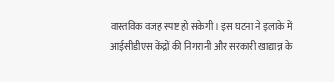वास्तविक वजह स्पष्ट हो सकेगी। इस घटना ने इलाके में आईसीडीएस केंद्रों की निगरानी और सरकारी खाद्यान्न के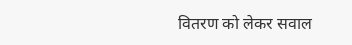वितरण को लेकर सवाल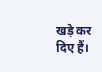खड़े कर दिए हैं।